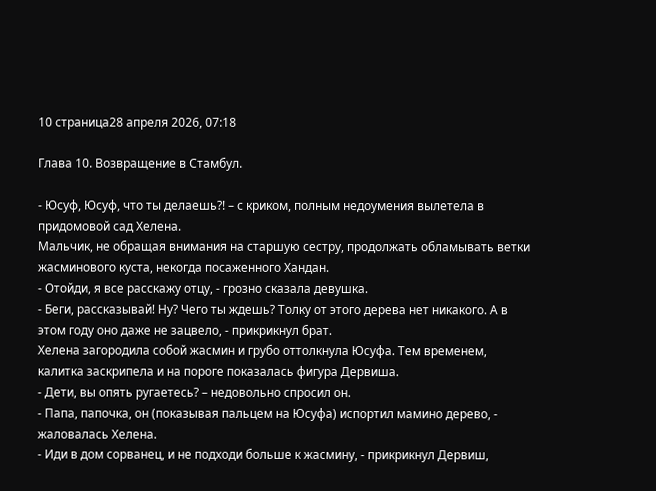10 страница28 апреля 2026, 07:18

Глава 10. Возвращение в Стамбул.

- Юсуф, Юсуф, что ты делаешь?! – с криком, полным недоумения вылетела в придомовой сад Хелена.
Мальчик, не обращая внимания на старшую сестру, продолжать обламывать ветки жасминового куста, некогда посаженного Хандан.
- Отойди, я все расскажу отцу, - грозно сказала девушка.
- Беги, рассказывай! Ну? Чего ты ждешь? Толку от этого дерева нет никакого. А в этом году оно даже не зацвело, - прикрикнул брат.
Хелена загородила собой жасмин и грубо оттолкнула Юсуфа. Тем временем, калитка заскрипела и на пороге показалась фигура Дервиша.
- Дети, вы опять ругаетесь? – недовольно спросил он.
- Папа, папочка, он (показывая пальцем на Юсуфа) испортил мамино дерево, - жаловалась Хелена.
- Иди в дом сорванец, и не подходи больше к жасмину, - прикрикнул Дервиш,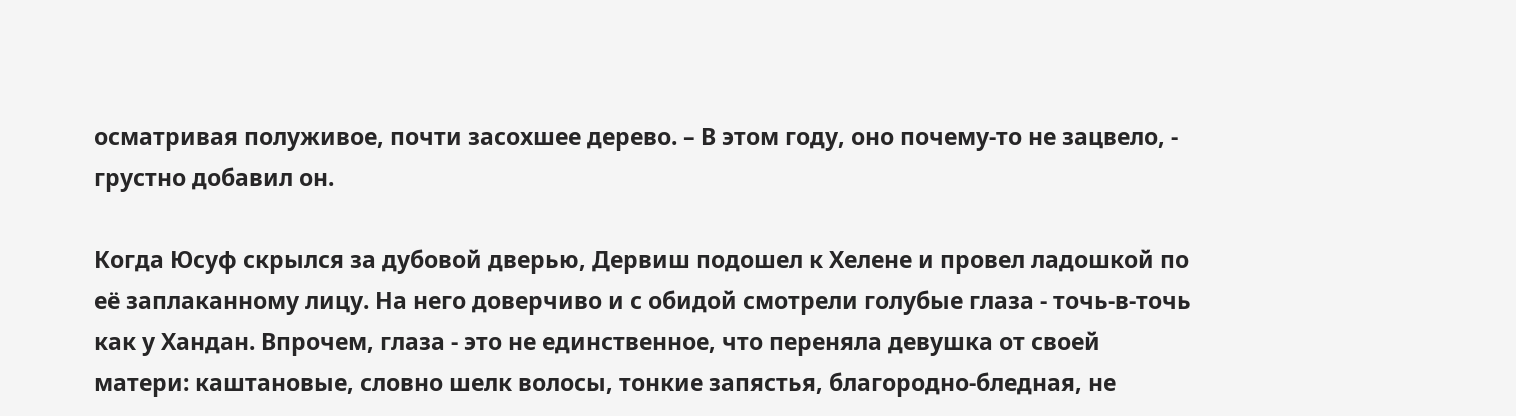осматривая полуживое, почти засохшее дерево. – В этом году, оно почему-то не зацвело, - грустно добавил он.

Когда Юсуф скрылся за дубовой дверью, Дервиш подошел к Хелене и провел ладошкой по её заплаканному лицу. На него доверчиво и с обидой смотрели голубые глаза - точь-в-точь как у Хандан. Впрочем, глаза - это не единственное, что переняла девушка от своей матери: каштановые, словно шелк волосы, тонкие запястья, благородно-бледная, не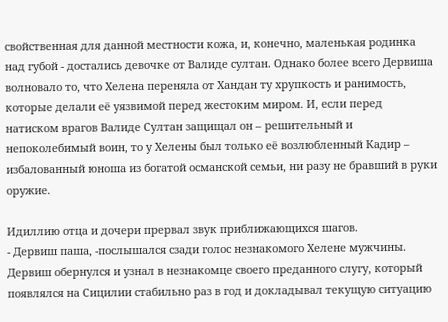свойственная для данной местности кожа, и, конечно, маленькая родинка над губой - достались девочке от Валиде султан. Однако более всего Дервиша волновало то, что Хелена переняла от Хандан ту хрупкость и ранимость, которые делали её уязвимой перед жестоким миром. И, если перед натиском врагов Валиде Султан защищал он – решительный и непоколебимый воин, то у Хелены был только её возлюбленный Кадир – избалованный юноша из богатой османской семьи, ни разу не бравший в руки оружие.

Идиллию отца и дочери прервал звук приближающихся шагов.
- Дервиш паша, -послышался сзади голос незнакомого Хелене мужчины.
Дервиш обернулся и узнал в незнакомце своего преданного слугу, который появлялся на Сицилии стабильно раз в год и докладывал текущую ситуацию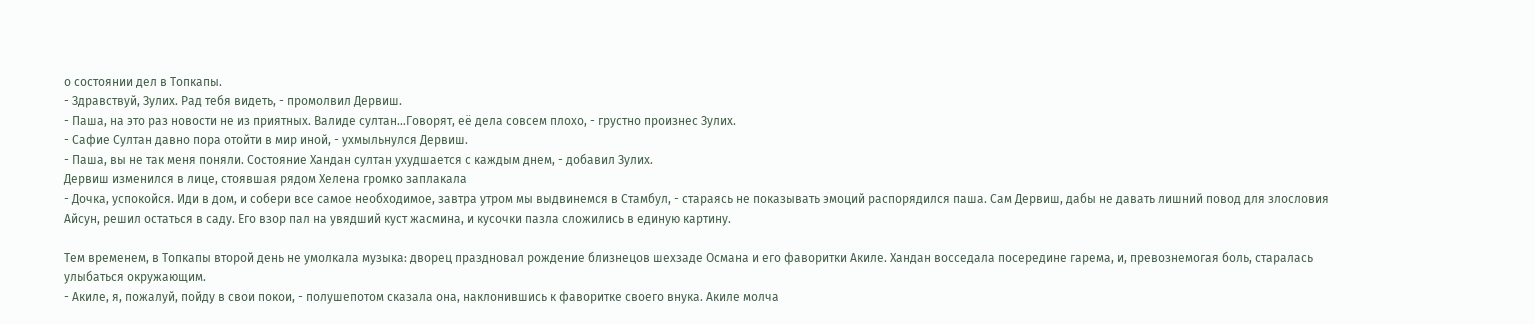о состоянии дел в Топкапы.
- Здравствуй, Зулих. Рад тебя видеть, - промолвил Дервиш.
- Паша, на это раз новости не из приятных. Валиде султан…Говорят, её дела совсем плохо, - грустно произнес Зулих.
- Сафие Султан давно пора отойти в мир иной, - ухмыльнулся Дервиш.
- Паша, вы не так меня поняли. Состояние Хандан султан ухудшается с каждым днем, - добавил Зулих.
Дервиш изменился в лице, стоявшая рядом Хелена громко заплакала
- Дочка, успокойся. Иди в дом, и собери все самое необходимое, завтра утром мы выдвинемся в Стамбул, - стараясь не показывать эмоций распорядился паша. Сам Дервиш, дабы не давать лишний повод для злословия Айсун, решил остаться в саду. Его взор пал на увядший куст жасмина, и кусочки пазла сложились в единую картину.

Тем временем, в Топкапы второй день не умолкала музыка: дворец праздновал рождение близнецов шехзаде Османа и его фаворитки Акиле. Хандан восседала посередине гарема, и, превознемогая боль, старалась улыбаться окружающим.
- Акиле, я, пожалуй, пойду в свои покои, - полушепотом сказала она, наклонившись к фаворитке своего внука. Акиле молча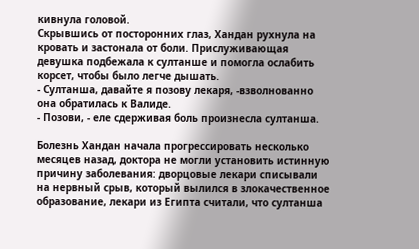кивнула головой.
Скрывшись от посторонних глаз, Хандан рухнула на кровать и застонала от боли. Прислуживающая девушка подбежала к султанше и помогла ослабить корсет, чтобы было легче дышать.
- Султанша, давайте я позову лекаря, -взволнованно она обратилась к Валиде.
- Позови, - еле сдерживая боль произнесла султанша.

Болезнь Хандан начала прогрессировать несколько месяцев назад, доктора не могли установить истинную причину заболевания: дворцовые лекари списывали на нервный срыв, который вылился в злокачественное образование, лекари из Египта считали, что султанша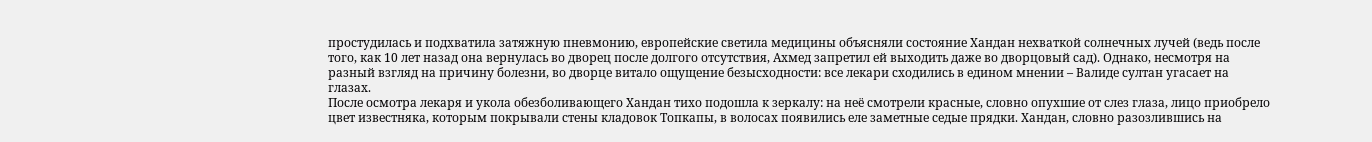простудилась и подхватила затяжную пневмонию, европейские светила медицины объясняли состояние Хандан нехваткой солнечных лучей (ведь после того, как 10 лет назад она вернулась во дворец после долгого отсутствия, Ахмед запретил ей выходить даже во дворцовый сад). Однако, несмотря на разный взгляд на причину болезни, во дворце витало ощущение безысходности: все лекари сходились в едином мнении – Валиде султан угасает на глазах.
После осмотра лекаря и укола обезболивающего Хандан тихо подошла к зеркалу: на неё смотрели красные, словно опухшие от слез глаза, лицо приобрело цвет известняка, которым покрывали стены кладовок Топкапы, в волосах появились еле заметные седые прядки. Хандан, словно разозлившись на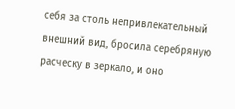себя за столь непривлекательный внешний вид, бросила серебряную расческу в зеркало, и оно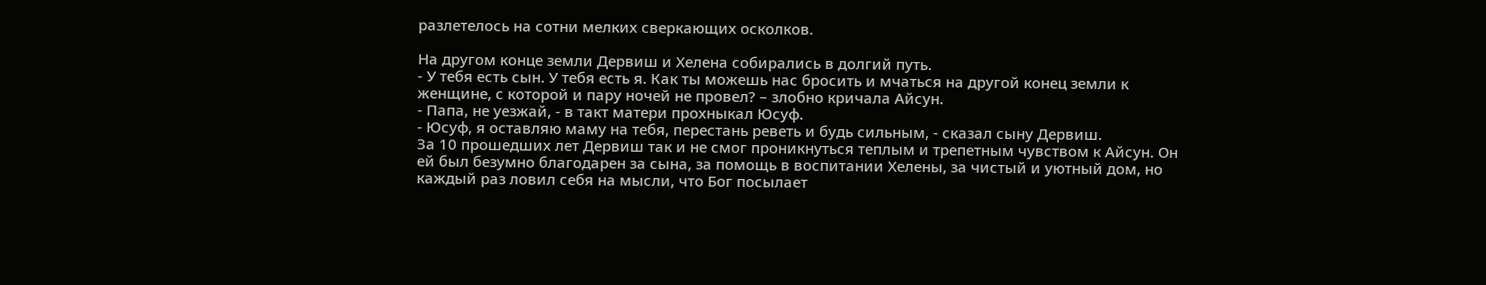разлетелось на сотни мелких сверкающих осколков.

На другом конце земли Дервиш и Хелена собирались в долгий путь.
- У тебя есть сын. У тебя есть я. Как ты можешь нас бросить и мчаться на другой конец земли к женщине, с которой и пару ночей не провел? – злобно кричала Айсун.
- Папа, не уезжай, - в такт матери прохныкал Юсуф.
- Юсуф, я оставляю маму на тебя, перестань реветь и будь сильным, - сказал сыну Дервиш.
За 10 прошедших лет Дервиш так и не смог проникнуться теплым и трепетным чувством к Айсун. Он ей был безумно благодарен за сына, за помощь в воспитании Хелены, за чистый и уютный дом, но каждый раз ловил себя на мысли, что Бог посылает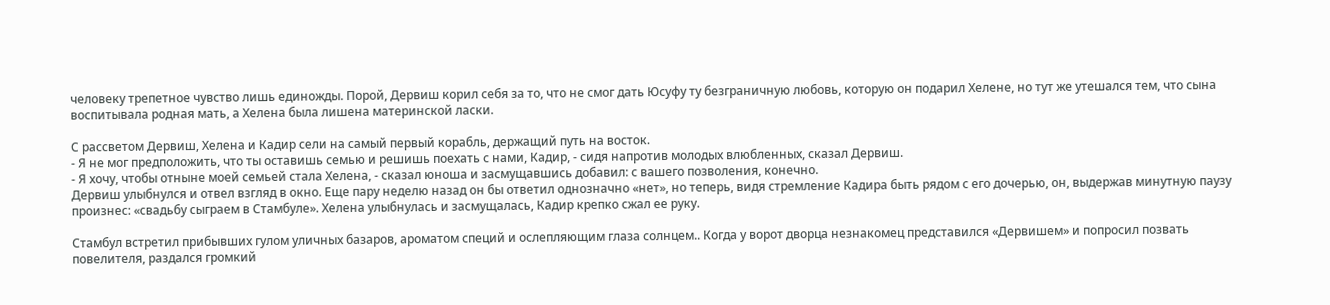человеку трепетное чувство лишь единожды. Порой, Дервиш корил себя за то, что не смог дать Юсуфу ту безграничную любовь, которую он подарил Хелене, но тут же утешался тем, что сына воспитывала родная мать, а Хелена была лишена материнской ласки.

С рассветом Дервиш, Хелена и Кадир сели на самый первый корабль, держащий путь на восток.
- Я не мог предположить, что ты оставишь семью и решишь поехать с нами, Кадир, - сидя напротив молодых влюбленных, сказал Дервиш.
- Я хочу, чтобы отныне моей семьей стала Хелена, - сказал юноша и засмущавшись добавил: с вашего позволения, конечно.
Дервиш улыбнулся и отвел взгляд в окно. Еще пару неделю назад он бы ответил однозначно «нет», но теперь, видя стремление Кадира быть рядом с его дочерью, он, выдержав минутную паузу произнес: «свадьбу сыграем в Стамбуле». Хелена улыбнулась и засмущалась, Кадир крепко сжал ее руку.

Стамбул встретил прибывших гулом уличных базаров, ароматом специй и ослепляющим глаза солнцем.. Когда у ворот дворца незнакомец представился «Дервишем» и попросил позвать повелителя, раздался громкий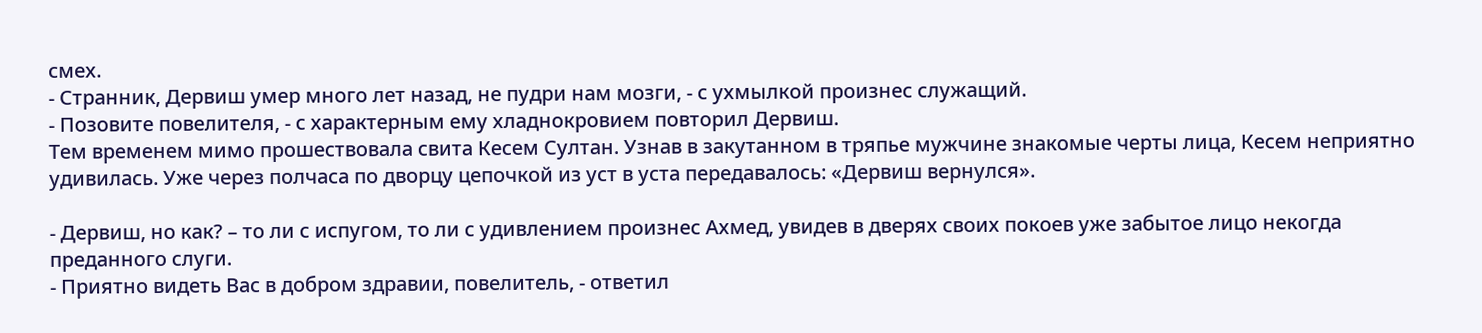смех.
- Странник, Дервиш умер много лет назад, не пудри нам мозги, - с ухмылкой произнес служащий.
- Позовите повелителя, - с характерным ему хладнокровием повторил Дервиш.
Тем временем мимо прошествовала свита Кесем Султан. Узнав в закутанном в тряпье мужчине знакомые черты лица, Кесем неприятно удивилась. Уже через полчаса по дворцу цепочкой из уст в уста передавалось: «Дервиш вернулся».

- Дервиш, но как? – то ли с испугом, то ли с удивлением произнес Ахмед, увидев в дверях своих покоев уже забытое лицо некогда преданного слуги.
- Приятно видеть Вас в добром здравии, повелитель, - ответил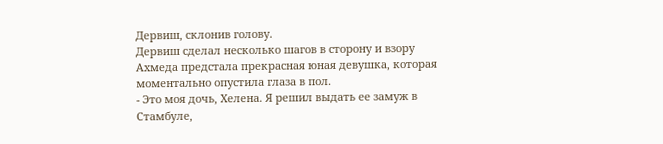Дервиш, склонив голову.
Дервиш сделал несколько шагов в сторону и взору Ахмеда предстала прекрасная юная девушка, которая моментально опустила глаза в пол.
- Это моя дочь, Хелена. Я решил выдать ее замуж в Стамбуле,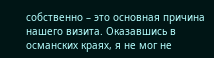собственно – это основная причина нашего визита. Оказавшись в османских краях, я не мог не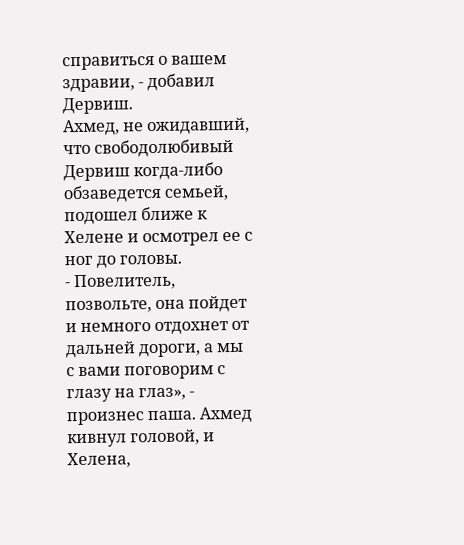справиться о вашем здравии, - добавил Дервиш.
Ахмед, не ожидавший, что свободолюбивый Дервиш когда-либо обзаведется семьей, подошел ближе к Хелене и осмотрел ее с ног до головы.
- Повелитель, позвольте, она пойдет и немного отдохнет от дальней дороги, а мы с вами поговорим с глазу на глаз», - произнес паша. Ахмед кивнул головой, и Хелена,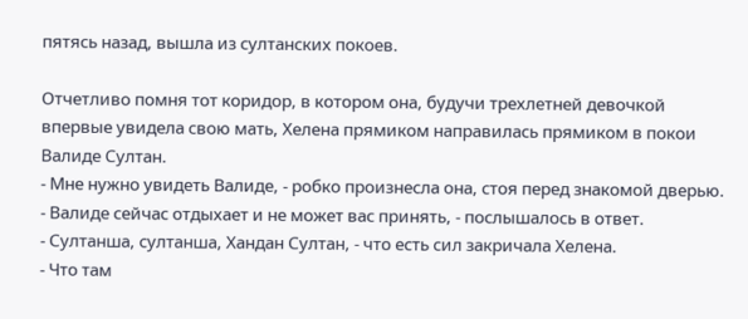пятясь назад, вышла из султанских покоев.

Отчетливо помня тот коридор, в котором она, будучи трехлетней девочкой впервые увидела свою мать, Хелена прямиком направилась прямиком в покои Валиде Султан.
- Мне нужно увидеть Валиде, - робко произнесла она, стоя перед знакомой дверью.
- Валиде сейчас отдыхает и не может вас принять, - послышалось в ответ.
- Султанша, султанша, Хандан Султан, - что есть сил закричала Хелена.
- Что там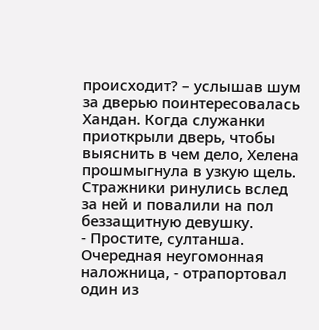происходит? – услышав шум за дверью поинтересовалась Хандан. Когда служанки приоткрыли дверь, чтобы выяснить в чем дело, Хелена прошмыгнула в узкую щель. Стражники ринулись вслед за ней и повалили на пол беззащитную девушку.
- Простите, султанша. Очередная неугомонная наложница, - отрапортовал один из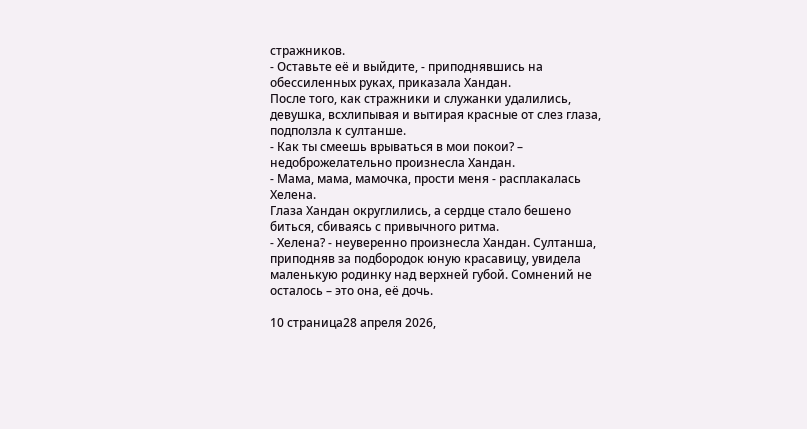стражников.
- Оставьте её и выйдите, - приподнявшись на обессиленных руках, приказала Хандан.
После того, как стражники и служанки удалились, девушка, всхлипывая и вытирая красные от слез глаза, подползла к султанше.
- Как ты смеешь врываться в мои покои? – недоброжелательно произнесла Хандан.
- Мама, мама, мамочка, прости меня - расплакалась Хелена.
Глаза Хандан округлились, а сердце стало бешено биться, сбиваясь с привычного ритма.
- Хелена? - неуверенно произнесла Хандан. Султанша, приподняв за подбородок юную красавицу, увидела маленькую родинку над верхней губой. Сомнений не осталось – это она, её дочь.

10 страница28 апреля 2026,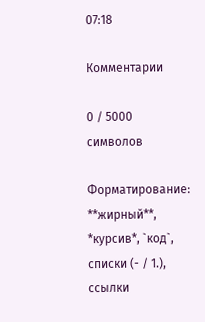07:18

Комментарии

0 / 5000 символов

Форматирование: **жирный**, *курсив*, `код`, списки (- / 1.), ссылки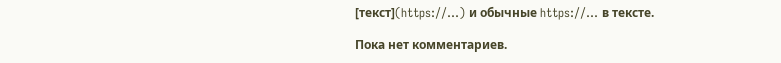[текст](https://…) и обычные https://… в тексте.

Пока нет комментариев.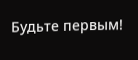Будьте первым!